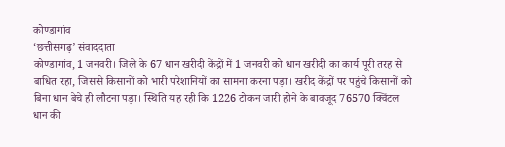कोण्डागांव
‘छत्तीसगढ़’ संवाददाता
कोण्डागांव, 1 जनवरी। जिले के 67 धान खरीदी केंद्रों में 1 जनवरी को धान खरीदी का कार्य पूरी तरह से बाधित रहा, जिससे किसानों को भारी परेशानियों का सामना करना पड़ा। खरीद केंद्रों पर पहुंचे किसानों को बिना धान बेचे ही लौटना पड़ा। स्थिति यह रही कि 1226 टोकन जारी होने के बावजूद 76570 क्विंटल धान की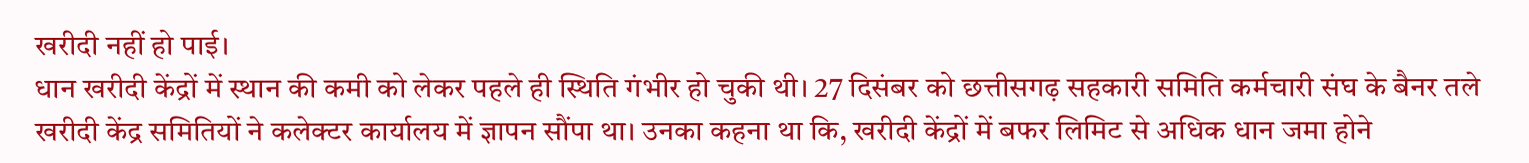खरीदी नहीं हो पाई।
धान खरीदी केंद्रों में स्थान की कमी को लेकर पहले ही स्थिति गंभीर हो चुकी थी। 27 दिसंबर को छत्तीसगढ़ सहकारी समिति कर्मचारी संघ के बैनर तले खरीदी केंद्र समितियों ने कलेक्टर कार्यालय में ज्ञापन सौंपा था। उनका कहना था कि, खरीदी केंद्रों में बफर लिमिट से अधिक धान जमा होने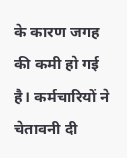के कारण जगह की कमी हो गई है। कर्मचारियों ने चेतावनी दी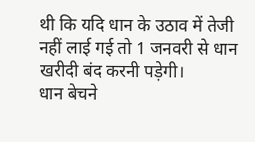थी कि यदि धान के उठाव में तेजी नहीं लाई गई तो 1 जनवरी से धान खरीदी बंद करनी पड़ेगी।
धान बेचने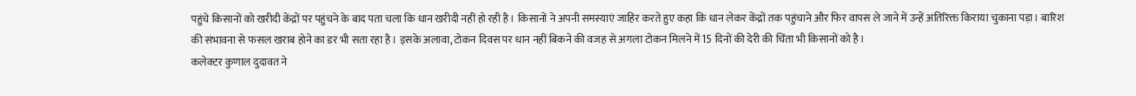पहुंचे किसानों को खरीदी केंद्रों पर पहुंचने के बाद पता चला कि धान खरीदी नहीं हो रही है। किसानों ने अपनी समस्याएं जाहिर करते हुए कहा कि धान लेकर केंद्रों तक पहुंचाने और फिर वापस ले जाने में उन्हें अतिरिक्त किराया चुकाना पड़ा। बारिश की संभावना से फसल खराब होने का डर भी सता रहा है। इसके अलावा, टोकन दिवस पर धान नहीं बिकने की वजह से अगला टोकन मिलने में 15 दिनों की देरी की चिंता भी किसानों को है।
कलेक्टर कुणाल दुदावत ने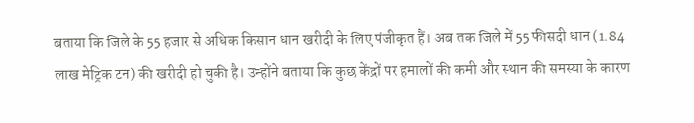बताया कि जिले के 55 हजार से अधिक किसान धान खरीदी के लिए पंजीकृत हैं। अब तक जिले में 55 फीसदी धान (1.84 लाख मेट्रिक टन) की खरीदी हो चुकी है। उन्होंने बताया कि कुछ केंद्रों पर हमालों की कमी और स्थान की समस्या के कारण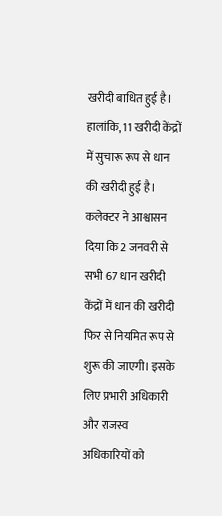खरीदी बाधित हुई है। हालांकि, 11 खरीदी केंद्रों में सुचारू रूप से धान की खरीदी हुई है।
कलेक्टर ने आश्वासन दिया कि 2 जनवरी से सभी 67 धान खरीदी केंद्रों में धान की खरीदी फिर से नियमित रूप से शुरू की जाएगी। इसके लिए प्रभारी अधिकारी और राजस्व अधिकारियों को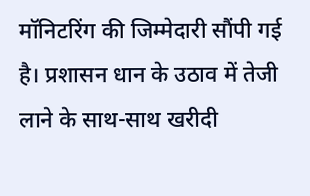मॉनिटरिंग की जिम्मेदारी सौंपी गई है। प्रशासन धान के उठाव में तेजी लाने के साथ-साथ खरीदी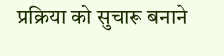प्रक्रिया को सुचारू बनाने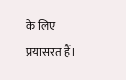के लिए प्रयासरत हैं।